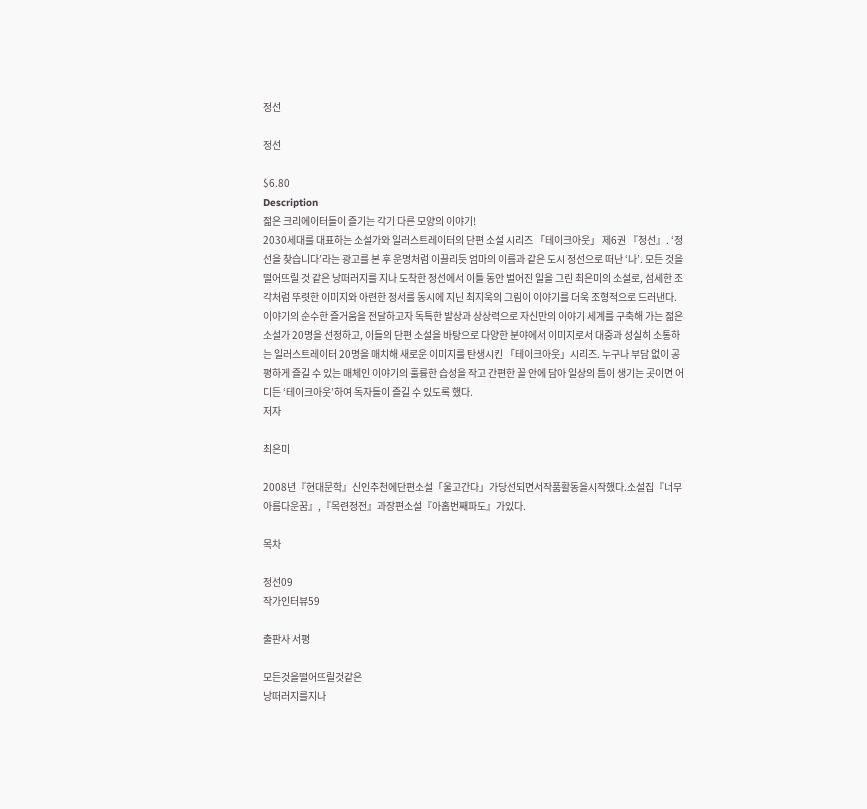정선

정선

$6.80
Description
젊은 크리에이터들이 즐기는 각기 다른 모양의 이야기!
2030세대를 대표하는 소설가와 일러스트레이터의 단편 소설 시리즈 「테이크아웃」 제6권 『정선』. ‘정선을 찾습니다’라는 광고를 본 후 운명처럼 이끌리듯 엄마의 이름과 같은 도시 정선으로 떠난 ‘나’. 모든 것을 떨어뜨릴 것 같은 낭떠러지를 지나 도착한 정선에서 이틀 동안 벌어진 일을 그린 최은미의 소설로, 섬세한 조각처럼 뚜렷한 이미지와 아련한 정서를 동시에 지닌 최지욱의 그림이 이야기를 더욱 조형적으로 드러낸다.
이야기의 순수한 즐거움을 전달하고자 독특한 발상과 상상력으로 자신만의 이야기 세계를 구축해 가는 젊은 소설가 20명을 선정하고, 이들의 단편 소설을 바탕으로 다양한 분야에서 이미지로서 대중과 성실히 소통하는 일러스트레이터 20명을 매치해 새로운 이미지를 탄생시킨 「테이크아웃」시리즈. 누구나 부담 없이 공평하게 즐길 수 있는 매체인 이야기의 훌륭한 습성을 작고 간편한 꼴 안에 담아 일상의 틈이 생기는 곳이면 어디든 ‘테이크아웃’하여 독자들이 즐길 수 있도록 했다.
저자

최은미

2008년『현대문학』신인추천에단편소설「울고간다」가당선되면서작품활동을시작했다.소설집『너무아름다운꿈』,『목련정전』과장편소설『아홉번째파도』가있다.

목차

정선09
작가인터뷰59

출판사 서평

모든것을떨어뜨릴것같은
낭떠러지를지나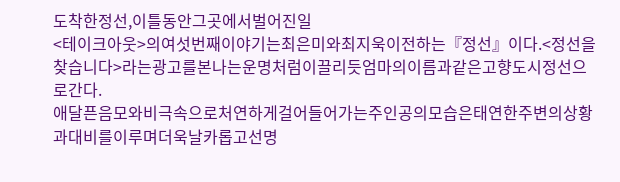도착한정선,이틀동안그곳에서벌어진일
<테이크아웃>의여섯번째이야기는최은미와최지욱이전하는『정선』이다.<정선을찾습니다>라는광고를본나는운명처럼이끌리듯엄마의이름과같은고향도시정선으로간다.
애달픈음모와비극속으로처연하게걸어들어가는주인공의모습은태연한주변의상황과대비를이루며더욱날카롭고선명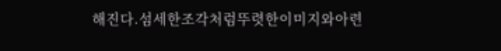해진다.섬세한조각처럼뚜렷한이미지와아련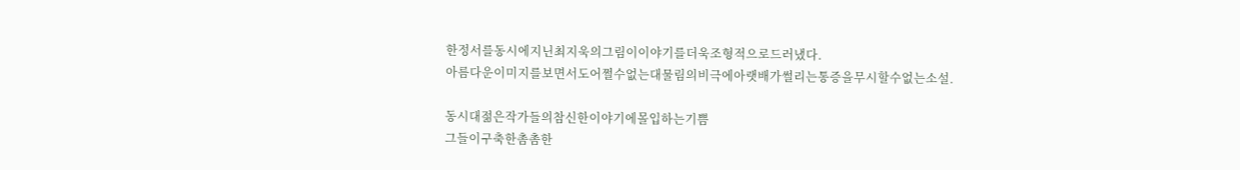한정서를동시에지닌최지욱의그림이이야기를더욱조형적으로드러냈다.
아름다운이미지를보면서도어쩔수없는대물림의비극에아랫배가썰리는통증을무시할수없는소설.

동시대젊은작가들의참신한이야기에몰입하는기쁨
그들이구축한촘촘한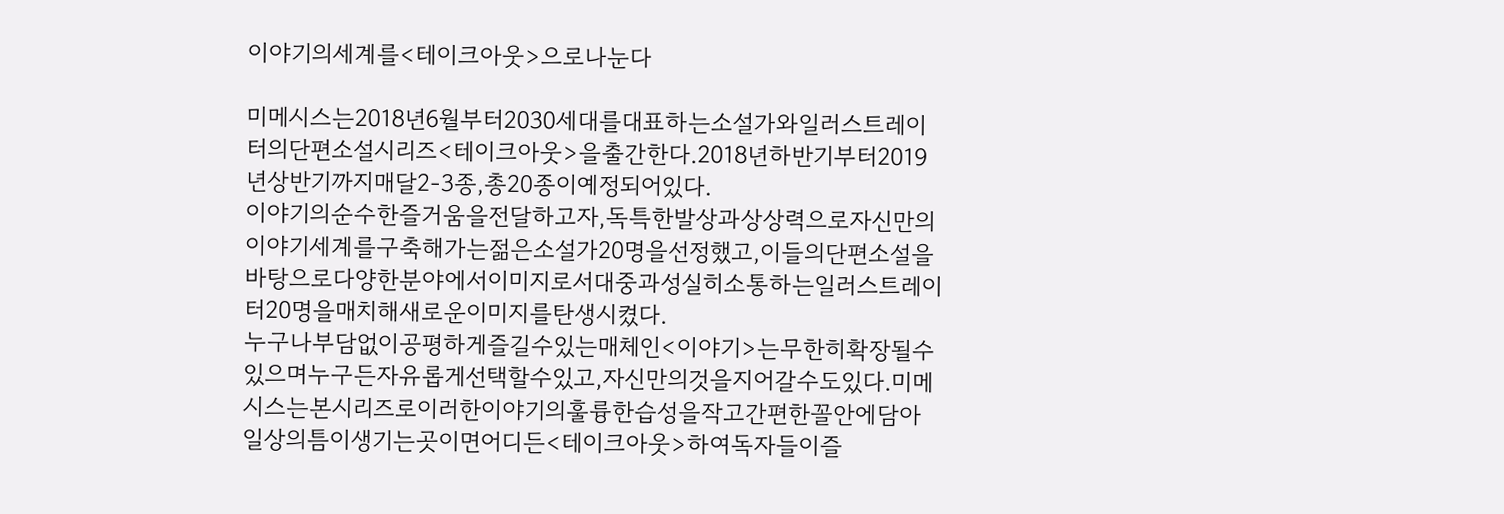이야기의세계를<테이크아웃>으로나눈다

미메시스는2018년6월부터2030세대를대표하는소설가와일러스트레이터의단편소설시리즈<테이크아웃>을출간한다.2018년하반기부터2019년상반기까지매달2-3종,총20종이예정되어있다.
이야기의순수한즐거움을전달하고자,독특한발상과상상력으로자신만의이야기세계를구축해가는젊은소설가20명을선정했고,이들의단편소설을바탕으로다양한분야에서이미지로서대중과성실히소통하는일러스트레이터20명을매치해새로운이미지를탄생시켰다.
누구나부담없이공평하게즐길수있는매체인<이야기>는무한히확장될수있으며누구든자유롭게선택할수있고,자신만의것을지어갈수도있다.미메시스는본시리즈로이러한이야기의훌륭한습성을작고간편한꼴안에담아일상의틈이생기는곳이면어디든<테이크아웃>하여독자들이즐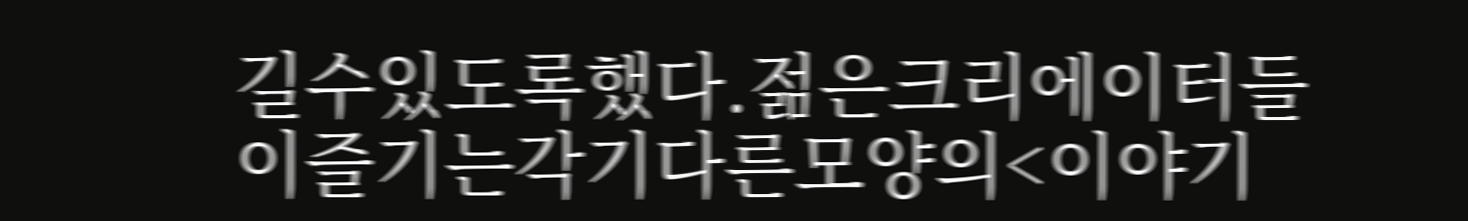길수있도록했다.젊은크리에이터들이즐기는각기다른모양의<이야기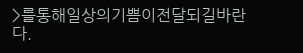>를통해일상의기쁨이전달되길바란다.